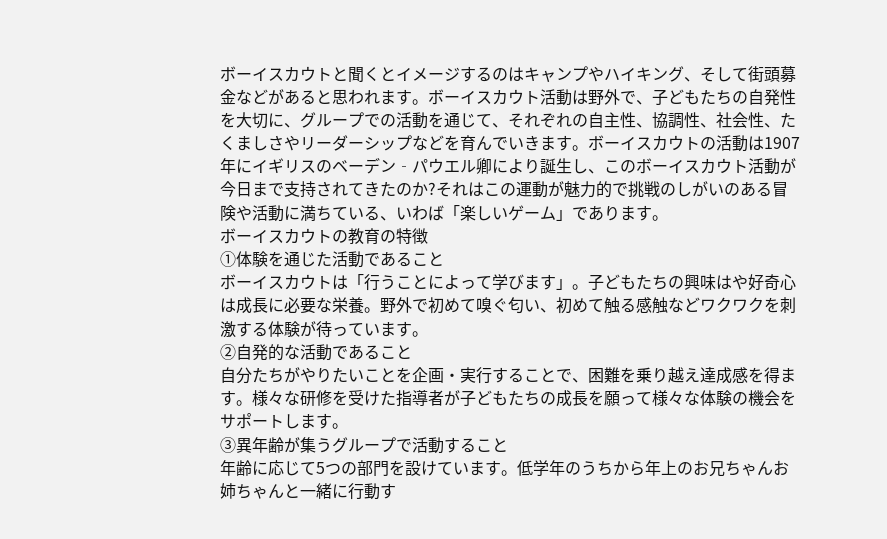ボーイスカウトと聞くとイメージするのはキャンプやハイキング、そして街頭募金などがあると思われます。ボーイスカウト活動は野外で、子どもたちの自発性を大切に、グループでの活動を通じて、それぞれの自主性、協調性、社会性、たくましさやリーダーシップなどを育んでいきます。ボーイスカウトの活動は1907年にイギリスのベーデン‐パウエル卿により誕生し、このボーイスカウト活動が今日まで支持されてきたのか?それはこの運動が魅力的で挑戦のしがいのある冒険や活動に満ちている、いわば「楽しいゲーム」であります。
ボーイスカウトの教育の特徴
①体験を通じた活動であること
ボーイスカウトは「行うことによって学びます」。子どもたちの興味はや好奇心は成長に必要な栄養。野外で初めて嗅ぐ匂い、初めて触る感触などワクワクを刺激する体験が待っています。
②自発的な活動であること
自分たちがやりたいことを企画・実行することで、困難を乗り越え達成感を得ます。様々な研修を受けた指導者が子どもたちの成長を願って様々な体験の機会をサポートします。
③異年齢が集うグループで活動すること
年齢に応じて5つの部門を設けています。低学年のうちから年上のお兄ちゃんお姉ちゃんと一緒に行動す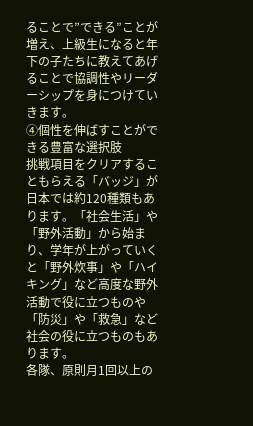ることで”できる”ことが増え、上級生になると年下の子たちに教えてあげることで協調性やリーダーシップを身につけていきます。
④個性を伸ばすことができる豊富な選択肢
挑戦項目をクリアすることもらえる「バッジ」が日本では約120種類もあります。「社会生活」や「野外活動」から始まり、学年が上がっていくと「野外炊事」や「ハイキング」など高度な野外活動で役に立つものや「防災」や「救急」など社会の役に立つものもあります。
各隊、原則月1回以上の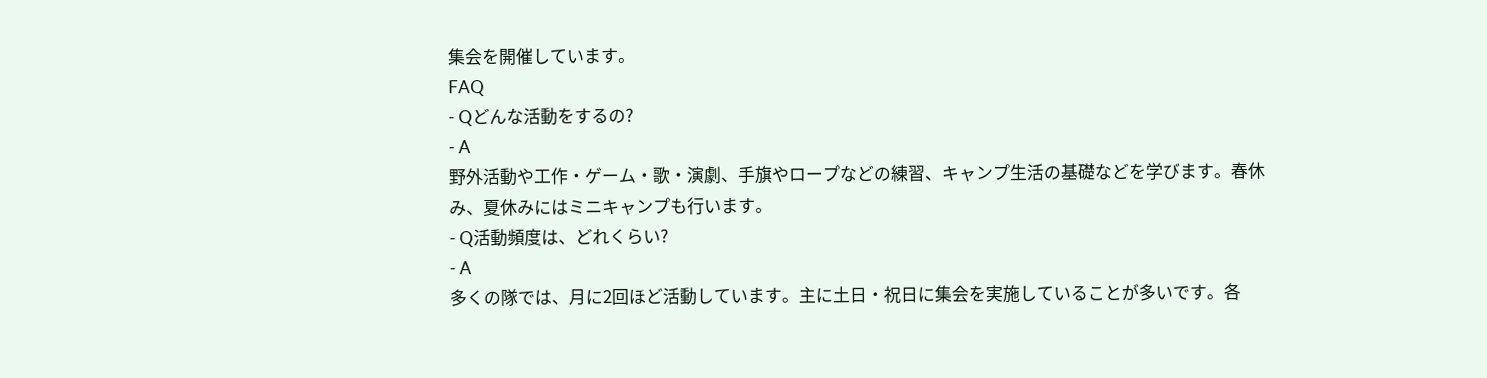集会を開催しています。
FAQ
- Qどんな活動をするの?
- A
野外活動や工作・ゲーム・歌・演劇、手旗やロープなどの練習、キャンプ生活の基礎などを学びます。春休み、夏休みにはミニキャンプも行います。
- Q活動頻度は、どれくらい?
- A
多くの隊では、月に2回ほど活動しています。主に土日・祝日に集会を実施していることが多いです。各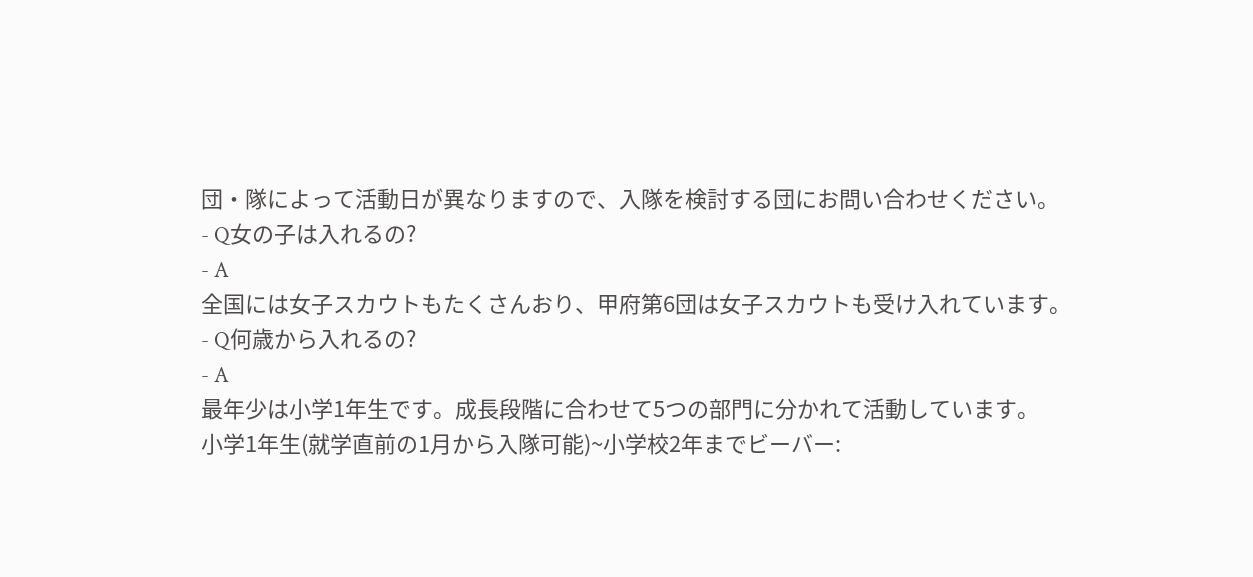団・隊によって活動日が異なりますので、入隊を検討する団にお問い合わせください。
- Q女の子は入れるの?
- A
全国には女子スカウトもたくさんおり、甲府第6団は女子スカウトも受け入れています。
- Q何歳から入れるの?
- A
最年少は小学1年生です。成長段階に合わせて5つの部門に分かれて活動しています。
小学1年生(就学直前の1月から入隊可能)~小学校2年までビーバー: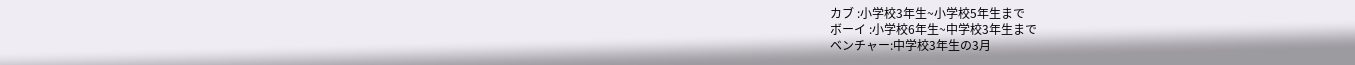カブ :小学校3年生~小学校5年生まで
ボーイ :小学校6年生~中学校3年生まで
ベンチャー:中学校3年生の3月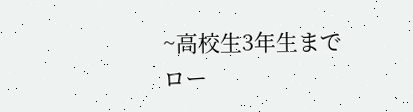~高校生3年生まで
ロー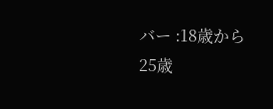バー :18歳から25歳